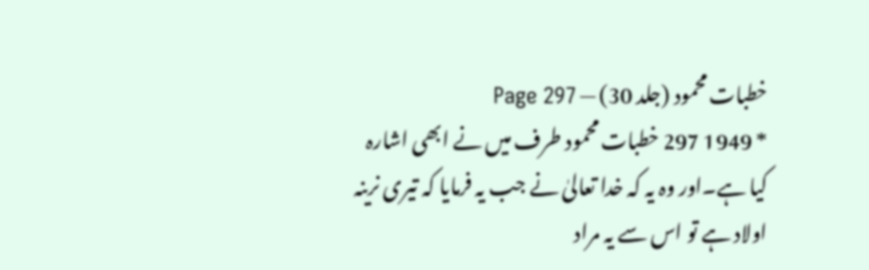خطبات محمود (جلد 30) — Page 297
* 1949 297 خطبات محمود طرف میں نے ابھی اشارہ کیا ہے۔اور وہ یہ کہ خدا تعالیٰ نے جب یہ فرمایا کہ تیری نرینہ اولاد ہے تو اس سے یہ مراد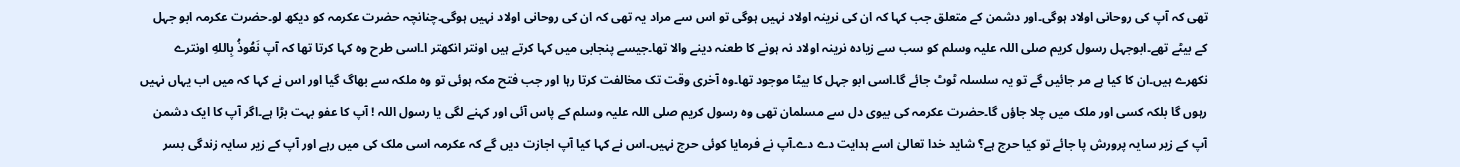تھی کہ آپ کی روحانی اولاد ہوگی۔اور دشمن کے متعلق جب کہا کہ ان کی نرینہ اولاد نہیں ہوگی تو اس سے مراد یہ تھی کہ ان کی روحانی اولاد نہیں ہوگی۔چنانچہ حضرت عکرمہ کو دیکھ لو۔حضرت عکرمہ ابو جہل کے بیٹے تھے۔ابوجہل رسول کریم صلی اللہ علیہ وسلم کو سب سے زیادہ نرینہ اولاد نہ ہونے کا طعنہ دینے والا تھا۔جیسے پنجابی میں کہا کرتے ہیں اونتر انکھتر ا۔اسی طرح وہ کہا کرتا تھا کہ آپ نَعُوذُ بِاللهِ اونترے نکھرے ہیں۔ان کا کیا ہے مر جائیں گے تو یہ سلسلہ ٹوٹ جائے گا۔اسی ابو جہل کا بیٹا موجود تھا۔وہ آخری وقت تک مخالفت کرتا رہا اور جب فتح مکہ ہوئی تو وہ ملکہ سے بھاگ گیا اور اس نے کہا کہ میں اب یہاں نہیں رہوں گا بلکہ کسی اور ملک میں چلا جاؤں گا۔حضرت عکرمہ کی بیوی دل سے مسلمان تھی وہ رسول کریم صلی اللہ علیہ وسلم کے پاس آئی اور کہنے لگی یا رسول اللہ ! آپ کا عفو بہت بڑا ہے۔اگر آپ کا ایک دشمن آپ کے زیر سایہ پرورش پا جائے تو کیا حرج ہے؟ شاید خدا تعالیٰ اسے ہدایت دے دے۔آپ نے فرمایا کوئی حرج نہیں۔اس نے کہا کیا آپ اجازت دیں گے کہ عکرمہ اسی ملک کی میں رہے اور آپ کے زیر سایہ زندگی بسر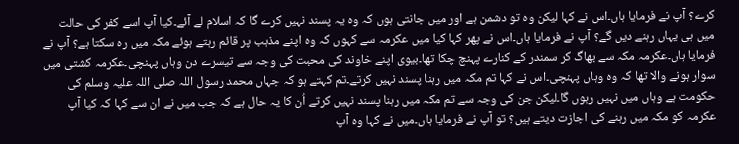کرے؟ آپ نے فرمایا ہاں۔اس نے کہا لیکن وہ تو دشمن ہے اور میں جانتی ہوں کہ وہ یہ پسند نہیں کرے گا کہ اسلام لے آئے۔کیا آپ اسے کفر کی حالت میں ہی یہاں رہنے دیں گے؟ آپ نے فرمایا ہاں۔اس نے پھر کہا کیا میں عکرمہ سے کہوں کہ وہ اپنے مذہب پر قائم رہتے ہوئے مکہ میں رہ سکتا ہے؟ آپ نے فرمایا ہاں۔عکرمہ مکہ سے بھاگ کر سمندر کے کنارے پہنچ چکا تھا۔بیوی اپنے خاوند کی محبت کی وجہ سے تیسرے دن وہاں پہنچی۔عکرمہ کشتی میں سوار ہونے والا تھا کہ وہ وہاں پہنچی۔اس نے کہا تم مکہ میں رہنا پسند نہیں کرتے۔تم کہتے ہو کہ جہاں محمد رسول اللہ صلی اللہ علیہ وسلم کی حکومت ہے وہاں میں نہیں رہوں گا۔لیکن جن کی وجہ سے تم مکہ میں رہنا پسند نہیں کرتے اُن کا یہ حال ہے کہ جب میں نے ان سے کہا کہ کیا آپ عکرمہ کو مکہ میں رہنے کی اجازت دیتے ہیں؟ تو آپ نے فرمایا ہاں۔میں نے کہا وہ آپ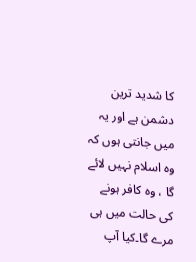کا شدید ترین دشمن ہے اور یہ میں جانتی ہوں کہ وہ اسلام نہیں لائے گا ، وہ کافر ہونے کی حالت میں ہی مرے گا۔کیا آپ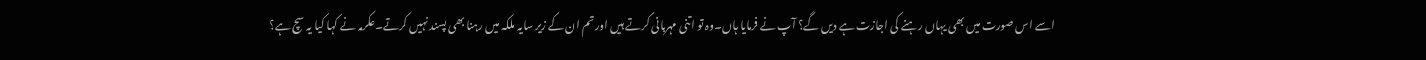اسے اس صورت میں بھی یہاں رہنے کی اجازت ہے دیں گے؟ آپ نے فرمایا ہاں۔وہ تو اتنی مہربانی کرتے ہیں اور تم ان کے زیر سایہ ملکہ میں رہنا بھی پسند نہیں کرتے۔عکرمہ نے کہا کیا یہ سچ ہے؟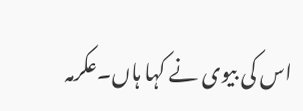اس کی بیوی نے کہا ہاں۔عکرمہ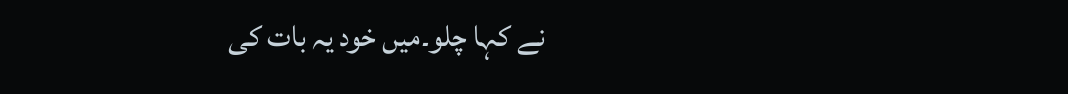نے کہا چلو۔میں خود یہ بات کی